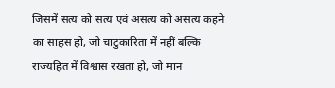जिसमें सत्य को सत्य एवं असत्य को असत्य कहने का साहस हो, जो चाटुकारिता में नहीं बल्कि राज्यहित में विश्वास रखता हो, जो मान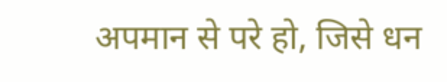अपमान से परे हो, जिसे धन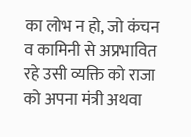का लोभ न हो, जो कंचन व कामिनी से अप्रभावित रहे उसी व्यक्ति को राजा को अपना मंत्री अथवा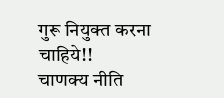गुरू नियुक्त करना चाहिये!!
चाणक्य नीति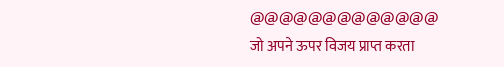@@@@@@@@@@@@@
जो अपने ऊपर विजय प्राप्त करता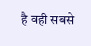है वही सबसे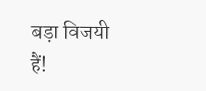बड़ा विजयी हैं!